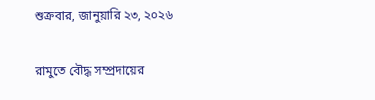শুক্রবার, জানুয়ারি ২৩, ২০২৬

রামুতে বৌদ্ধ সম্প্রদায়ের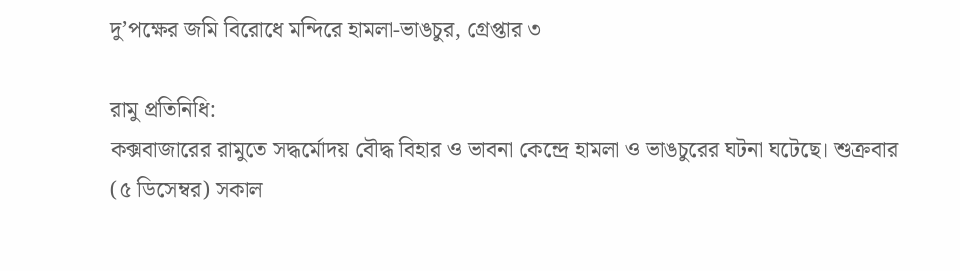দু’পক্ষের জমি বিরোধে মন্দিরে হামলা-ভাঙচুর, গ্রেপ্তার ৩

রামু প্রতিনিধি:
কক্সবাজারের রামুতে সদ্ধর্মোদয় বৌদ্ধ বিহার ও ভাবনা কেন্দ্রে হামলা ও ভাঙচুরের ঘটনা ঘটেছে। শুক্রবার (৫ ডিসেম্বর) সকাল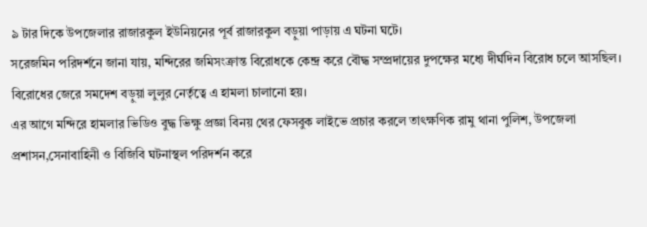৯ টার দিকে উপজেলার রাজারকুল ইউনিয়নের পূর্ব রাজারকুল বড়ুয়া পাড়ায় এ ঘটনা ঘটে।
সরেজমিন পরিদর্শনে জানা যায়, মন্দিরের জমিসংক্রান্ত বিরোধকে কেন্দ্র করে বৌদ্ধ সম্প্রদায়ের দুপক্ষের মধ্যে দীর্ঘদিন বিরোধ চলে আসছিল। বিরোধের জেরে সমদেশ বড়ুয়া লুলুর নের্তৃত্বে এ হামলা চালানো হয়।
এর আগে মন্দিরে হামলার ভিডিও বুদ্ধ ভিক্ষু প্রজ্ঞা বিনয় থের ফেসবুক লাইভে প্রচার করলে তাৎক্ষণিক রামু থানা পুলিশ, উপজেলা প্রশাসন,সেনাবাহিনী ও বিজিবি ঘটনাস্থল পরিদর্শন করে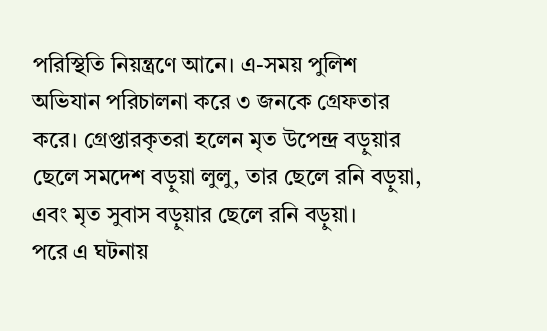পরিস্থিতি নিয়ন্ত্রণে আনে। এ-সময় পুলিশ অভিযান পরিচালনা করে ৩ জনকে গ্রেফতার করে। গ্রেপ্তারকৃতরা হলেন মৃত উপেন্দ্র বড়ুয়ার ছেলে সমদেশ বড়ুয়া লুলু, তার ছেলে রনি বড়ুয়া, এবং মৃত সুবাস বড়ুয়ার ছেলে রনি বড়ুয়া।
পরে এ ঘটনায়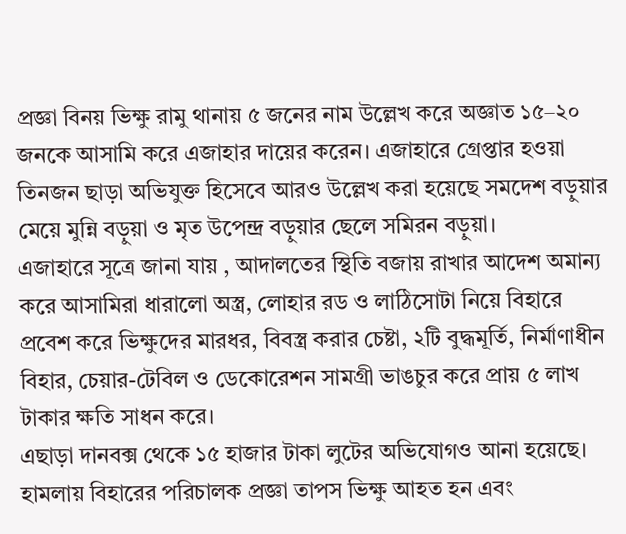প্রজ্ঞা বিনয় ভিক্ষু রামু থানায় ৫ জনের নাম উল্লেখ করে অজ্ঞাত ১৫–২০ জনকে আসামি করে এজাহার দায়ের করেন। এজাহারে গ্রেপ্তার হওয়া তিনজন ছাড়া অভিযুক্ত হিসেবে আরও উল্লেখ করা হয়েছে সমদেশ বড়ুয়ার মেয়ে মুন্নি বড়ুয়া ও মৃত উপেন্দ্র বড়ুয়ার ছেলে সমিরন বড়ুয়া।
এজাহারে সূত্রে জানা যায় , আদালতের স্থিতি বজায় রাখার আদেশ অমান্য করে আসামিরা ধারালো অস্ত্র, লোহার রড ও লাঠিসোটা নিয়ে বিহারে প্রবেশ করে ভিক্ষুদের মারধর, বিবস্ত্র করার চেষ্টা, ২টি বুদ্ধমূর্তি, নির্মাণাধীন বিহার, চেয়ার-টেবিল ও ডেকোরেশন সামগ্রী ভাঙচুর করে প্রায় ৫ লাখ টাকার ক্ষতি সাধন করে।
এছাড়া দানবক্স থেকে ১৫ হাজার টাকা লুটের অভিযোগও আনা হয়েছে। হামলায় বিহারের পরিচালক প্রজ্ঞা তাপস ভিক্ষু আহত হন এবং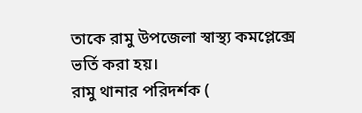তাকে রামু উপজেলা স্বাস্থ্য কমপ্লেক্সে ভর্তি করা হয়।
রামু থানার পরিদর্শক (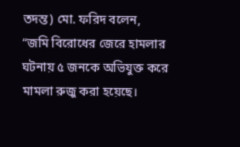তদন্ত) মো. ফরিদ বলেন, “জমি বিরোধের জেরে হামলার ঘটনায় ৫ জনকে অভিযুক্ত করে মামলা রুজু করা হয়েছে।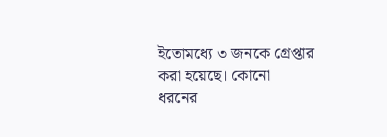ইতোমধ্যে ৩ জনকে গ্রেপ্তার করা হয়েছে। কোনো ধরনের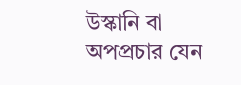উস্কানি বা অপপ্রচার যেন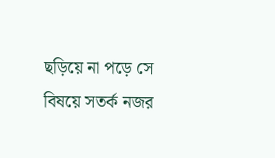ছড়িয়ে না পড়ে সে বিষয়ে সতর্ক নজর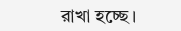রাখা হচ্ছে।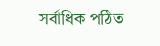সর্বাধিক পঠিত